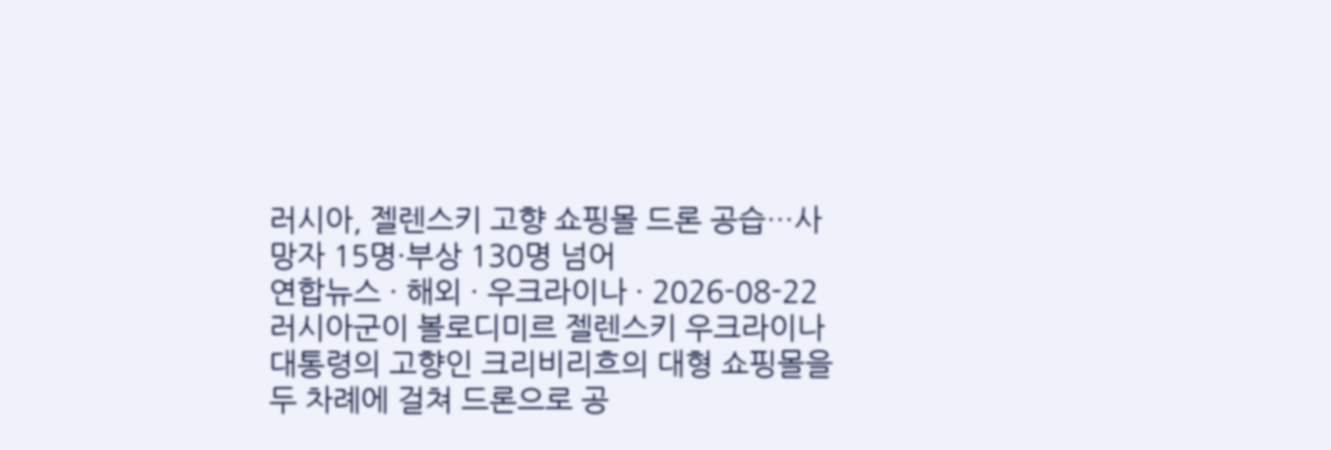러시아, 젤렌스키 고향 쇼핑몰 드론 공습…사망자 15명·부상 130명 넘어
연합뉴스 · 해외 · 우크라이나 · 2026-08-22
러시아군이 볼로디미르 젤렌스키 우크라이나 대통령의 고향인 크리비리흐의 대형 쇼핑몰을 두 차례에 걸쳐 드론으로 공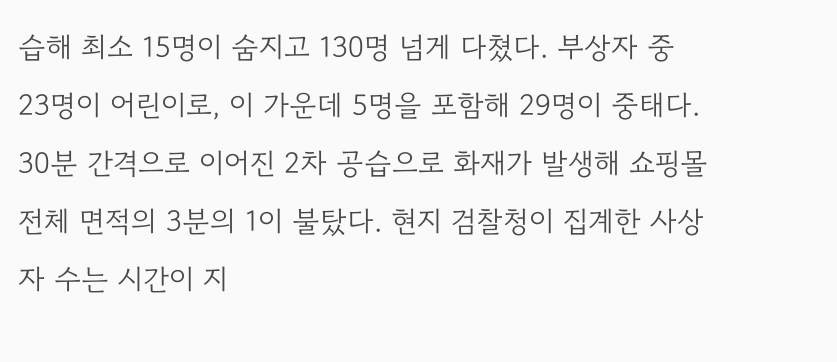습해 최소 15명이 숨지고 130명 넘게 다쳤다. 부상자 중 23명이 어린이로, 이 가운데 5명을 포함해 29명이 중태다.
30분 간격으로 이어진 2차 공습으로 화재가 발생해 쇼핑몰 전체 면적의 3분의 1이 불탔다. 현지 검찰청이 집계한 사상자 수는 시간이 지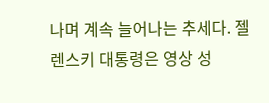나며 계속 늘어나는 추세다. 젤렌스키 대통령은 영상 성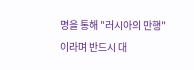명을 통해 "러시아의 만행"이라며 반드시 대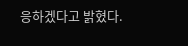응하겠다고 밝혔다.